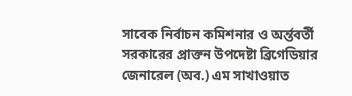সাবেক নির্বাচন কমিশনার ও অর্ন্তবর্তী সরকারের প্রাক্তন উপদেষ্টা ব্রিগেডিয়ার জেনারেল (অব.) এম সাখাওয়াত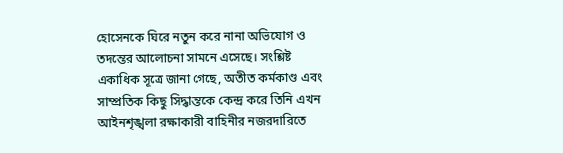হোসেনকে ঘিরে নতুন করে নানা অভিযোগ ও তদন্তের আলোচনা সামনে এসেছে। সংশ্লিষ্ট একাধিক সূত্রে জানা গেছে, অতীত কর্মকাণ্ড এবং সাম্প্রতিক কিছু সিদ্ধান্তকে কেন্দ্র করে তিনি এখন আইনশৃঙ্খলা রক্ষাকারী বাহিনীর নজরদারিতে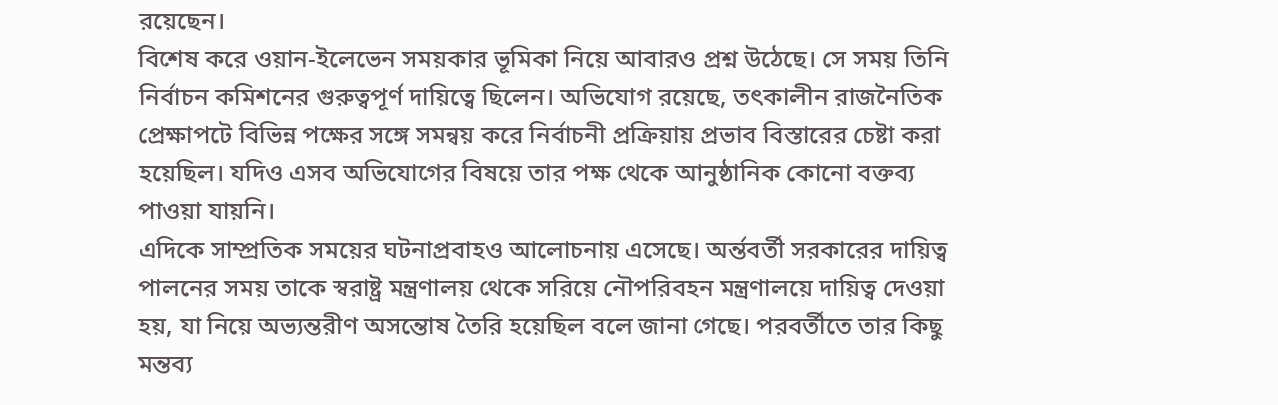রয়েছেন।
বিশেষ করে ওয়ান-ইলেভেন সময়কার ভূমিকা নিয়ে আবারও প্রশ্ন উঠেছে। সে সময় তিনি নির্বাচন কমিশনের গুরুত্বপূর্ণ দায়িত্বে ছিলেন। অভিযোগ রয়েছে, তৎকালীন রাজনৈতিক প্রেক্ষাপটে বিভিন্ন পক্ষের সঙ্গে সমন্বয় করে নির্বাচনী প্রক্রিয়ায় প্রভাব বিস্তারের চেষ্টা করা হয়েছিল। যদিও এসব অভিযোগের বিষয়ে তার পক্ষ থেকে আনুষ্ঠানিক কোনো বক্তব্য পাওয়া যায়নি।
এদিকে সাম্প্রতিক সময়ের ঘটনাপ্রবাহও আলোচনায় এসেছে। অর্ন্তবর্তী সরকারের দায়িত্ব পালনের সময় তাকে স্বরাষ্ট্র মন্ত্রণালয় থেকে সরিয়ে নৌপরিবহন মন্ত্রণালয়ে দায়িত্ব দেওয়া হয়, যা নিয়ে অভ্যন্তরীণ অসন্তোষ তৈরি হয়েছিল বলে জানা গেছে। পরবর্তীতে তার কিছু মন্তব্য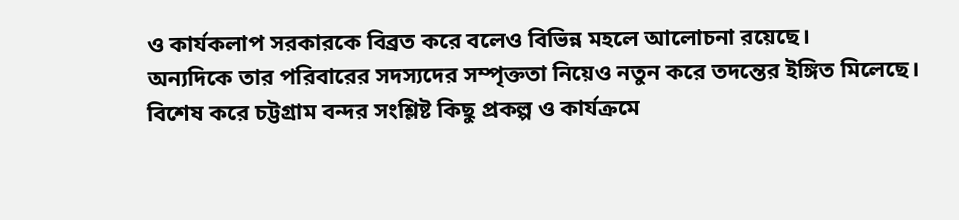ও কার্যকলাপ সরকারকে বিব্রত করে বলেও বিভিন্ন মহলে আলোচনা রয়েছে।
অন্যদিকে তার পরিবারের সদস্যদের সম্পৃক্ততা নিয়েও নতুন করে তদন্তের ইঙ্গিত মিলেছে। বিশেষ করে চট্টগ্রাম বন্দর সংশ্লিষ্ট কিছু প্রকল্প ও কার্যক্রমে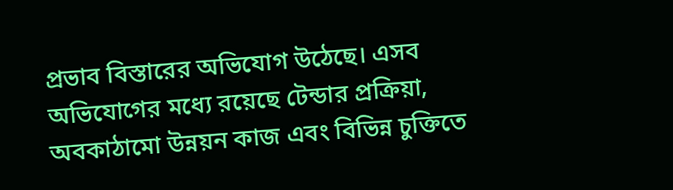প্রভাব বিস্তারের অভিযোগ উঠেছে। এসব অভিযোগের মধ্যে রয়েছে টেন্ডার প্রক্রিয়া, অবকাঠামো উন্নয়ন কাজ এবং বিভিন্ন চুক্তিতে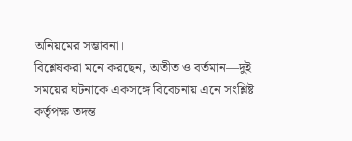অনিয়মের সম্ভাবনা।
বিশ্লেষকরা মনে করছেন, অতীত ও বর্তমান—দুই সময়ের ঘটনাকে একসঙ্গে বিবেচনায় এনে সংশ্লিষ্ট কর্তৃপক্ষ তদন্ত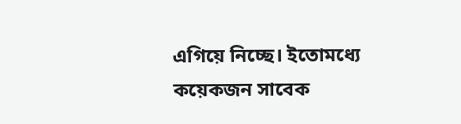এগিয়ে নিচ্ছে। ইতোমধ্যে কয়েকজন সাবেক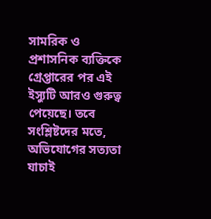সামরিক ও প্রশাসনিক ব্যক্তিকে গ্রেপ্তারের পর এই ইস্যুটি আরও গুরুত্ব পেয়েছে। তবে সংশ্লিষ্টদের মতে, অভিযোগের সত্যতা যাচাই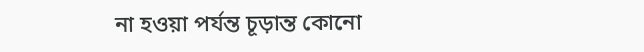না হওয়া পর্যন্ত চূড়ান্ত কোনো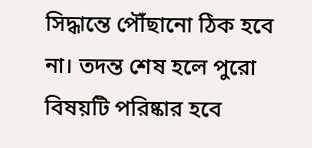সিদ্ধান্তে পৌঁছানো ঠিক হবে না। তদন্ত শেষ হলে পুরো বিষয়টি পরিষ্কার হবে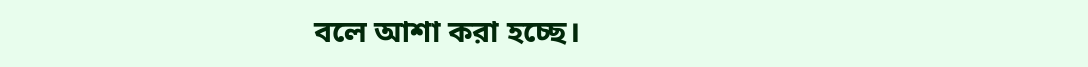বলে আশা করা হচ্ছে।